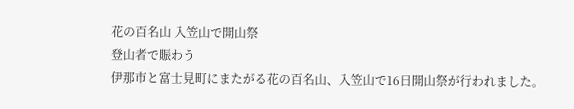花の百名山 入笠山で開山祭
登山者で賑わう
伊那市と富士見町にまたがる花の百名山、入笠山で16日開山祭が行われました。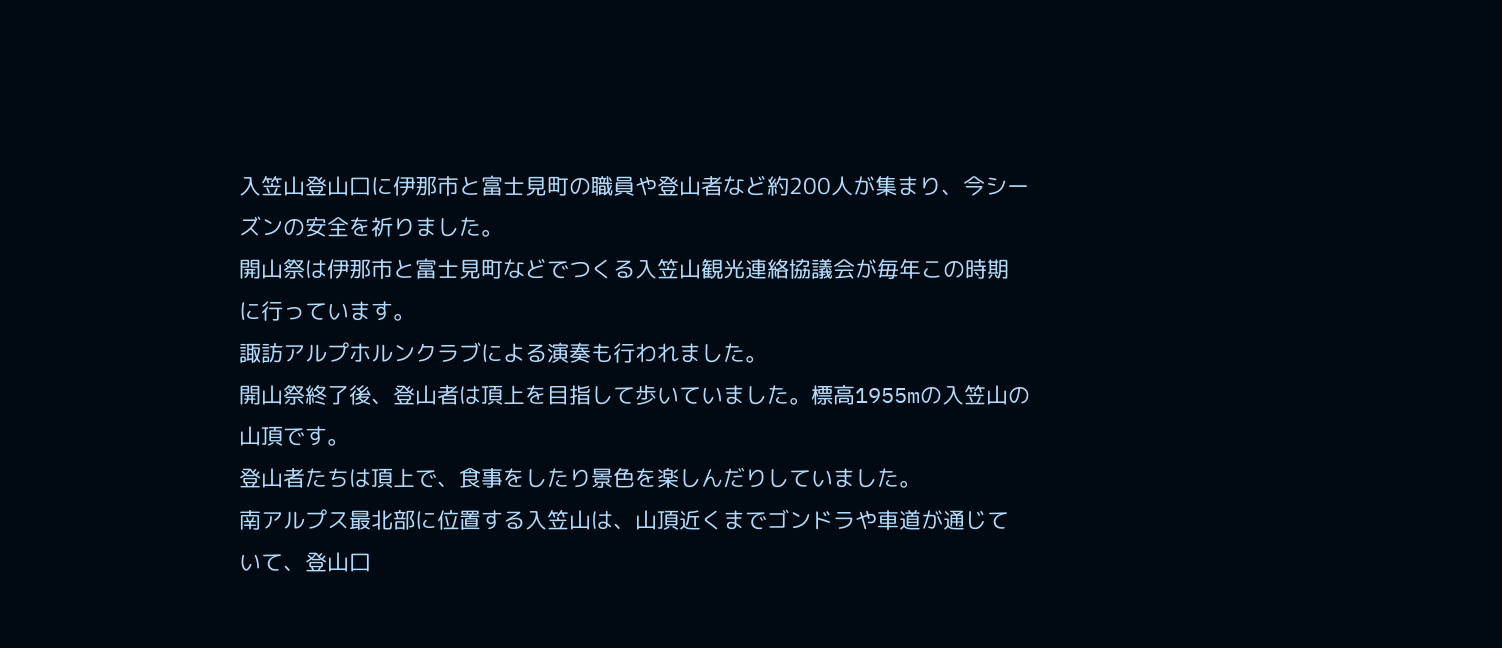入笠山登山口に伊那市と富士見町の職員や登山者など約200人が集まり、今シーズンの安全を祈りました。
開山祭は伊那市と富士見町などでつくる入笠山観光連絡協議会が毎年この時期に行っています。
諏訪アルプホルンクラブによる演奏も行われました。
開山祭終了後、登山者は頂上を目指して歩いていました。標高1955mの入笠山の山頂です。
登山者たちは頂上で、食事をしたり景色を楽しんだりしていました。
南アルプス最北部に位置する入笠山は、山頂近くまでゴンドラや車道が通じていて、登山口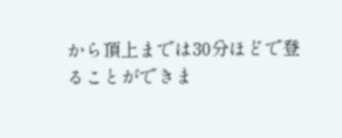から頂上までは30分ほどで登ることができま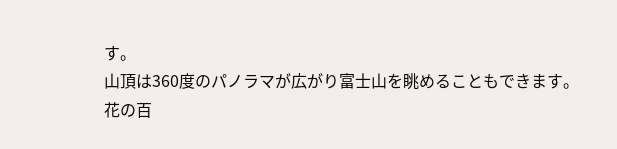す。
山頂は360度のパノラマが広がり富士山を眺めることもできます。
花の百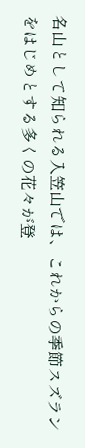名山として知られる入笠山では、これからの季節スズランをはじめとする多くの花々が登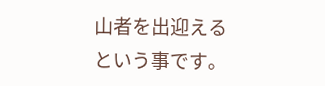山者を出迎えるという事です。